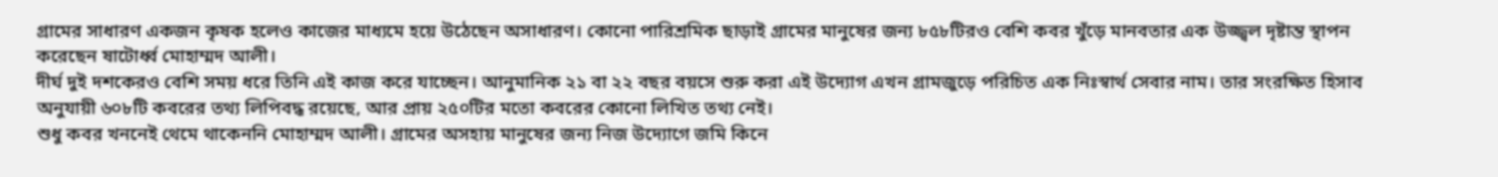গ্রামের সাধারণ একজন কৃষক হলেও কাজের মাধ্যমে হয়ে উঠেছেন অসাধারণ। কোনো পারিশ্রমিক ছাড়াই গ্রামের মানুষের জন্য ৮৫৮টিরও বেশি কবর খুঁড়ে মানবতার এক উজ্জ্বল দৃষ্টান্ত স্থাপন করেছেন ষাটোর্ধ্ব মোহাম্মদ আলী।
দীর্ঘ দুই দশকেরও বেশি সময় ধরে তিনি এই কাজ করে যাচ্ছেন। আনুমানিক ২১ বা ২২ বছর বয়সে শুরু করা এই উদ্যোগ এখন গ্রামজুড়ে পরিচিত এক নিঃস্বার্থ সেবার নাম। তার সংরক্ষিত হিসাব অনুযায়ী ৬০৮টি কবরের তথ্য লিপিবদ্ধ রয়েছে, আর প্রায় ২৫০টির মতো কবরের কোনো লিখিত তথ্য নেই।
শুধু কবর খননেই থেমে থাকেননি মোহাম্মদ আলী। গ্রামের অসহায় মানুষের জন্য নিজ উদ্যোগে জমি কিনে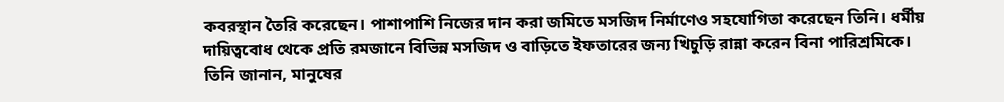কবরস্থান তৈরি করেছেন। পাশাপাশি নিজের দান করা জমিতে মসজিদ নির্মাণেও সহযোগিতা করেছেন তিনি। ধর্মীয় দায়িত্ববোধ থেকে প্রতি রমজানে বিভিন্ন মসজিদ ও বাড়িতে ইফতারের জন্য খিচুড়ি রান্না করেন বিনা পারিশ্রমিকে।
তিনি জানান, মানুষের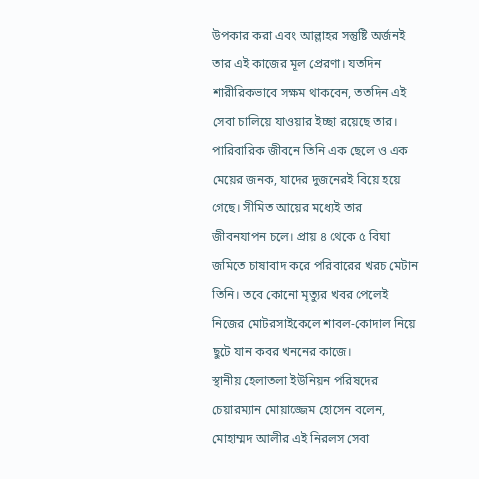উপকার করা এবং আল্লাহর সন্তুষ্টি অর্জনই তার এই কাজের মূল প্রেরণা। যতদিন শারীরিকভাবে সক্ষম থাকবেন, ততদিন এই সেবা চালিয়ে যাওয়ার ইচ্ছা রয়েছে তার।
পারিবারিক জীবনে তিনি এক ছেলে ও এক মেয়ের জনক, যাদের দুজনেরই বিয়ে হয়ে গেছে। সীমিত আয়ের মধ্যেই তার জীবনযাপন চলে। প্রায় ৪ থেকে ৫ বিঘা জমিতে চাষাবাদ করে পরিবারের খরচ মেটান তিনি। তবে কোনো মৃত্যুর খবর পেলেই নিজের মোটরসাইকেলে শাবল-কোদাল নিয়ে ছুটে যান কবর খননের কাজে।
স্থানীয় হেলাতলা ইউনিয়ন পরিষদের চেয়ারম্যান মোয়াজ্জেম হোসেন বলেন, মোহাম্মদ আলীর এই নিরলস সেবা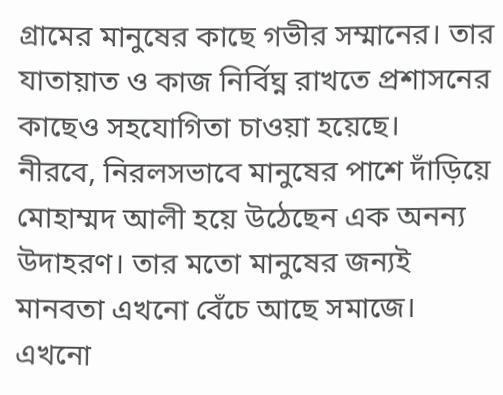গ্রামের মানুষের কাছে গভীর সম্মানের। তার যাতায়াত ও কাজ নির্বিঘ্ন রাখতে প্রশাসনের কাছেও সহযোগিতা চাওয়া হয়েছে।
নীরবে, নিরলসভাবে মানুষের পাশে দাঁড়িয়ে মোহাম্মদ আলী হয়ে উঠেছেন এক অনন্য উদাহরণ। তার মতো মানুষের জন্যই মানবতা এখনো বেঁচে আছে সমাজে।
এখনো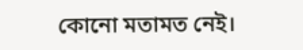কোনো মতামত নেই।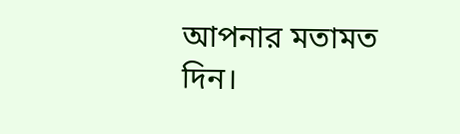আপনার মতামত দিন।